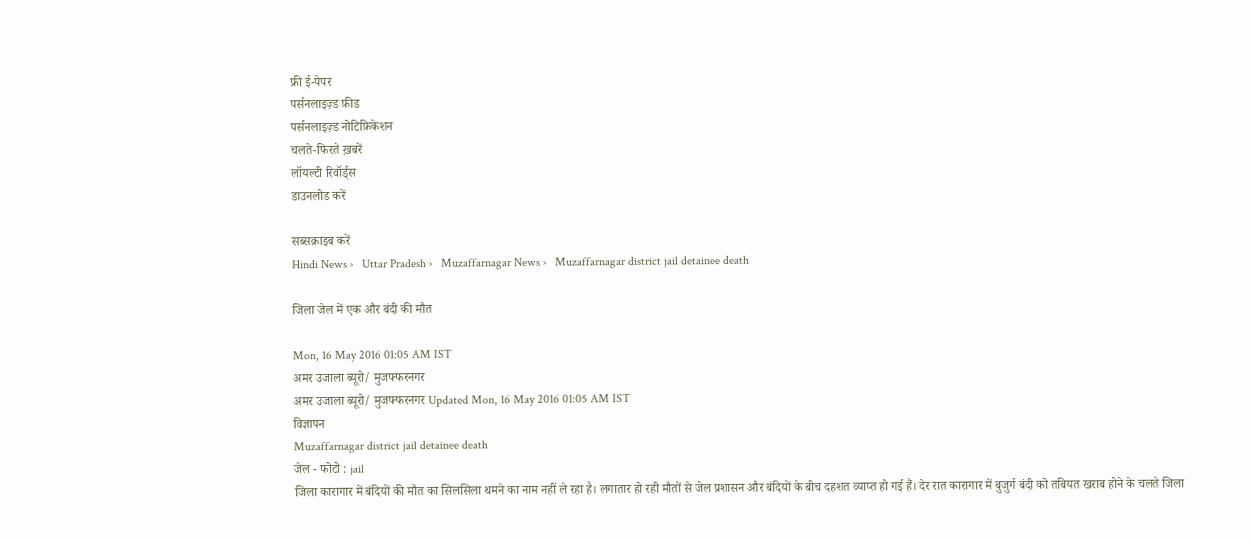फ्री ई-पेपर
पर्सनलाइज़्ड फ़ीड
पर्सनलाइज़्ड नोटिफ़िकेशन
चलते-फिरते ख़बरें
लॉयल्टी रिवॉर्ड्स
डाउनलोड करें

सब्सक्राइब करें
Hindi News ›   Uttar Pradesh ›   Muzaffarnagar News ›   Muzaffarnagar district jail detainee death

जिला जेल में एक और बंदी की मौत

Mon, 16 May 2016 01:05 AM IST
अमर उजाला ब्यूरो/ मुजफ्फरनगर
अमर उजाला ब्यूरो/ मुजफ्फरनगर Updated Mon, 16 May 2016 01:05 AM IST
विज्ञापन
Muzaffarnagar district jail detainee death
जेल - फोटो : jail
जिला कारागार में बंदियों की मौत का सिलसिला थमने का नाम नहीं ले रहा है। लगातार हो रही मौतों से जेल प्रशासन और बंदियों के बीच दहशत व्याप्त हो गई हैं। देर रात कारागार में बुजुर्ग बंदी को तबियत खराब होने के चलते जिला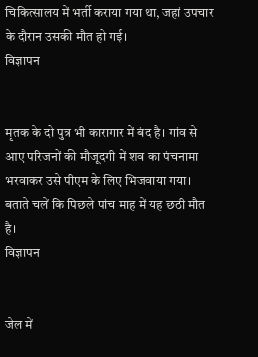चिकित्सालय में भर्ती कराया गया था, जहां उपचार के दौरान उसकी मौत हो गई।
विज्ञापन


मृतक के दो पुत्र भी कारागार में बंद है। गांव से आए परिजनों की मौजूदगी में शव का पंचनामा भरवाकर उसे पीएम के लिए भिजवाया गया। बताते चलें कि पिछले पांच माह में यह छठी मौत है।
विज्ञापन


जेल में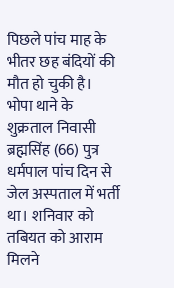पिछले पांच माह के भीतर छह बंदियों की मौत हो चुकी है। भोपा थाने के शुक्रताल निवासी ब्रह्मसिंह (66) पुत्र धर्मपाल पांच दिन से जेल अस्पताल में भर्ती था। शनिवार को तबियत को आराम मिलने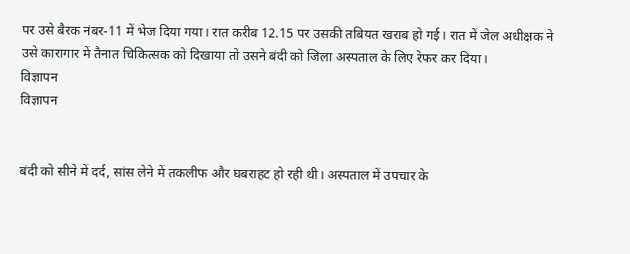पर उसे बैरक नंबर-11 में भेज दिया गया। रात करीब 12.15 पर उसकी तबियत खराब हो गई। रात में जेल अधीक्षक ने उसे कारागार में तैनात चिकित्सक को दिखाया तो उसने बंदी को जिला अस्पताल के लिए रेफर कर दिया।
विज्ञापन
विज्ञापन


बंदी को सीने में दर्द, सांस लेने में तकलीफ और घबराहट हो रही थी। अस्पताल में उपचार के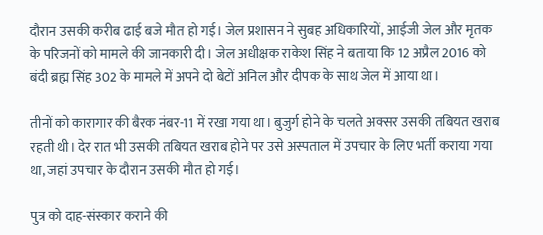दौरान उसकी करीब ढाई बजे मौत हो गई। जेल प्रशासन ने सुबह अधिकारियों, आईजी जेल और मृतक के परिजनों को मामले की जानकारी दी। जेल अधीक्षक राकेश सिंह ने बताया कि 12 अप्रैल 2016 को बंदी ब्रह्म सिंह 302 के मामले में अपने दो बेटों अनिल और दीपक के साथ जेल में आया था।

तीनों को कारागार की बैरक नंबर-11 में रखा गया था। बुजुर्ग होने के चलते अक्सर उसकी तबियत खराब रहती थी। देर रात भी उसकी तबियत खराब होने पर उसे अस्पताल में उपचार के लिए भर्ती कराया गया था, जहां उपचार के दौरान उसकी मौत हो गई।

पुत्र को दाह-संस्कार कराने की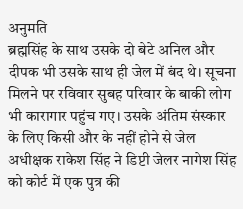अनुमति
ब्रह्मसिंह के साथ उसके दो बेटे अनिल और दीपक भी उसके साथ ही जेल में बंद थे। सूचना मिलने पर रविवार सुबह परिवार के बाकी लोग भी कारागार पहुंच गए। उसके अंतिम संस्कार के लिए किसी और के नहीं होने से जेल अधीक्षक राकेश सिंह ने डिप्टी जेलर नागेश सिंह को कोर्ट में एक पुत्र की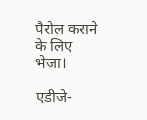पैरोल कराने के लिए भेजा।

एडीजे-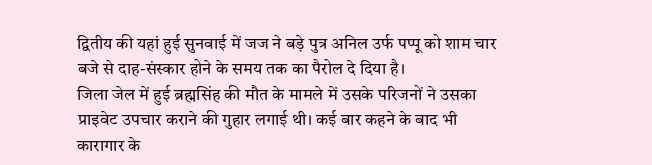द्वितीय की यहां हुई सुनवाई में जज ने बड़े पुत्र अनिल उर्फ पप्पू को शाम चार बजे से दाह-संस्कार होने के समय तक का पैरोल दे दिया है।
जिला जेल में हुई ब्रह्मसिंह की मौत के मामले में उसके परिजनों ने उसका प्राइवेट उपचार कराने की गुहार लगाई थी। कई बार कहने के बाद भी कारागार के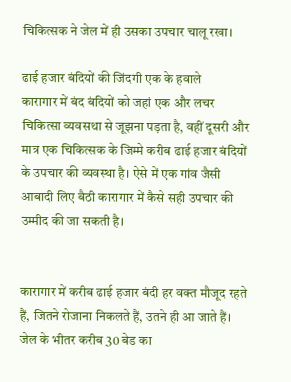चिकित्सक ने जेल में ही उसका उपचार चालू रखा।

ढाई हजार बंदियों की जिंदगी एक के हवाले
कारागार में बंद बंदियों को जहां एक और लचर चिकित्सा व्यवसथा से जूझना पड़ता है, वहीं दूसरी और मात्र एक चिकित्सक के जिम्मे करीब ढाई हजार बंदियों के उपचार की व्यवस्था है। ऐसे में एक गांव जैसी आबादी लिए बैठी कारागार में कैसे सही उपचार की उम्मीद की जा सकती है।


कारागार में करीब ढाई हजार बंदी हर वक्त मौजूद रहते हैं, जितने रोजाना निकलते हैं, उतने ही आ जाते हैं। जेल के भीतर करीब 30 बेड का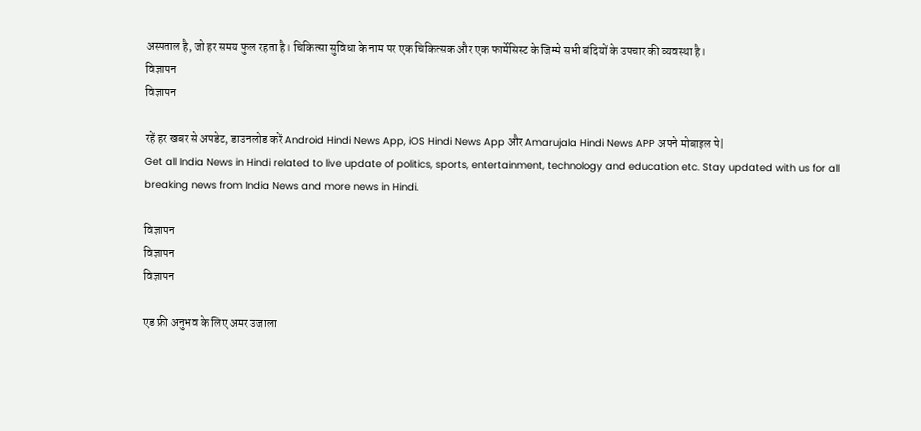अस्पताल है, जो हर समय फुल रहता है। चिकित्सा सुविधा के नाम पर एक चिकित्सक और एक फार्मेसिस्ट के जिम्मे सभी बंदियों के उपचार की व्यवस्था है।
विज्ञापन
विज्ञापन

रहें हर खबर से अपडेट, डाउनलोड करें Android Hindi News App, iOS Hindi News App और Amarujala Hindi News APP अपने मोबाइल पे|
Get all India News in Hindi related to live update of politics, sports, entertainment, technology and education etc. Stay updated with us for all breaking news from India News and more news in Hindi.

विज्ञापन
विज्ञापन
विज्ञापन

एड फ्री अनुभव के लिए अमर उजाला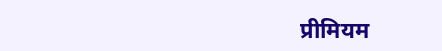प्रीमियम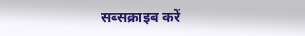सब्सक्राइब करें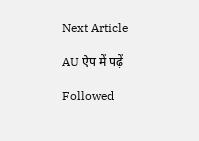Next Article

AU ऐप में पढ़ें

Followed